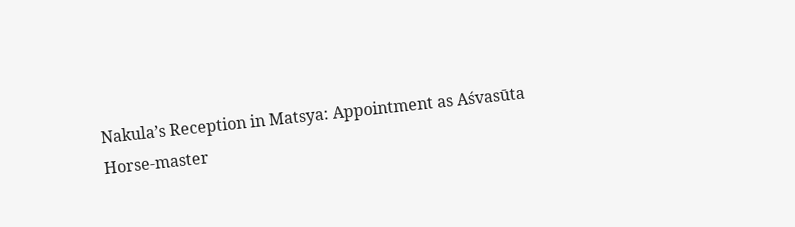Nakula’s Reception in Matsya: Appointment as Aśvasūta
Horse-master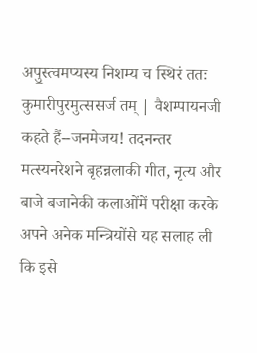अपु॒स्त्वमप्यस्य निशम्य च स्थिरं ततः कुमारीपुरमुत्ससर्ज तम् | वैशम्पायनजी कहते हैं--जनमेजय! तदनन्तर मत्स्यनरेशने बृहन्नलाकी गीत, नृत्य और बाजे बजानेकी कलाओंमें परीक्षा करके अपने अनेक मन्त्रियोंसे यह सलाह ली कि इसे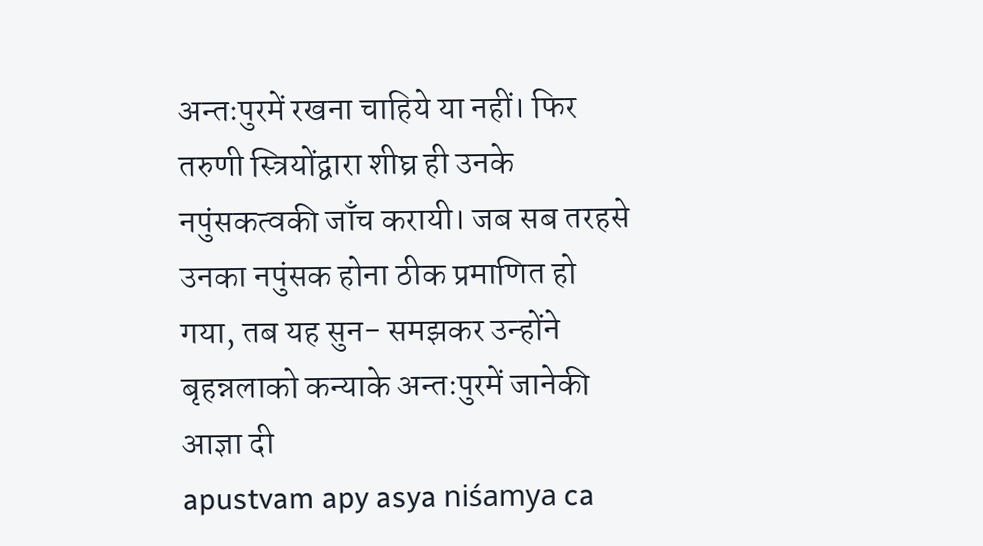अन्तःपुरमें रखना चाहिये या नहीं। फिर तरुणी स्त्रियोंद्वारा शीघ्र ही उनके नपुंसकत्वकी जाँच करायी। जब सब तरहसे उनका नपुंसक होना ठीक प्रमाणित हो गया, तब यह सुन- समझकर उन्होंने बृहन्नलाको कन्याके अन्तःपुरमें जानेकी आज्ञा दी
apustvam apy asya niśamya ca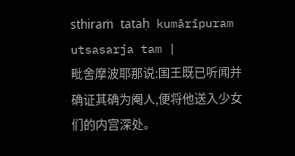sthiraṁ tataḥ kumārīpuram utsasarja tam |
毗舍摩波耶那说:国王既已听闻并确证其确为阉人,便将他送入少女们的内宫深处。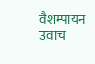वैशम्पायन उवाच